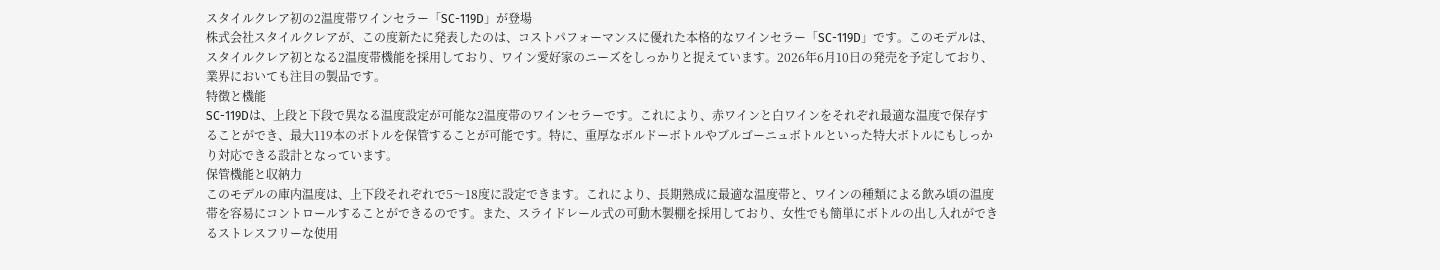スタイルクレア初の2温度帯ワインセラー「SC-119D」が登場
株式会社スタイルクレアが、この度新たに発表したのは、コストパフォーマンスに優れた本格的なワインセラー「SC-119D」です。このモデルは、スタイルクレア初となる2温度帯機能を採用しており、ワイン愛好家のニーズをしっかりと捉えています。2026年6月10日の発売を予定しており、業界においても注目の製品です。
特徴と機能
SC-119Dは、上段と下段で異なる温度設定が可能な2温度帯のワインセラーです。これにより、赤ワインと白ワインをそれぞれ最適な温度で保存することができ、最大119本のボトルを保管することが可能です。特に、重厚なボルドーボトルやブルゴーニュボトルといった特大ボトルにもしっかり対応できる設計となっています。
保管機能と収納力
このモデルの庫内温度は、上下段それぞれで5〜18度に設定できます。これにより、長期熟成に最適な温度帯と、ワインの種類による飲み頃の温度帯を容易にコントロールすることができるのです。また、スライドレール式の可動木製棚を採用しており、女性でも簡単にボトルの出し入れができるストレスフリーな使用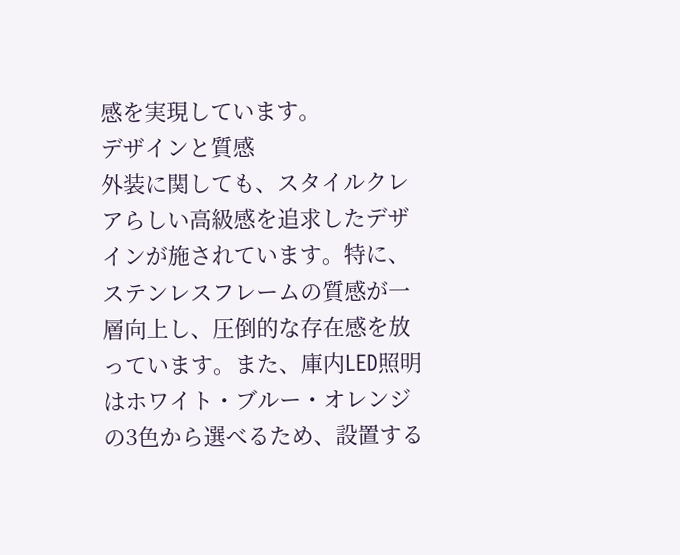感を実現しています。
デザインと質感
外装に関しても、スタイルクレアらしい高級感を追求したデザインが施されています。特に、ステンレスフレームの質感が一層向上し、圧倒的な存在感を放っています。また、庫内LED照明はホワイト・ブルー・オレンジの3色から選べるため、設置する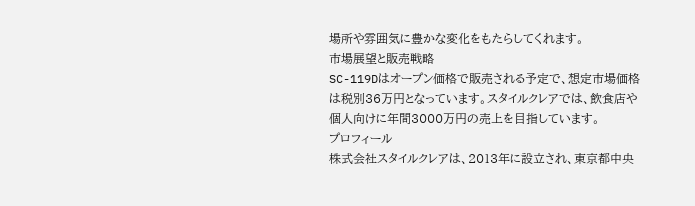場所や雰囲気に豊かな変化をもたらしてくれます。
市場展望と販売戦略
SC-119Dはオープン価格で販売される予定で、想定市場価格は税別36万円となっています。スタイルクレアでは、飲食店や個人向けに年間3000万円の売上を目指しています。
プロフィール
株式会社スタイルクレアは、2013年に設立され、東京都中央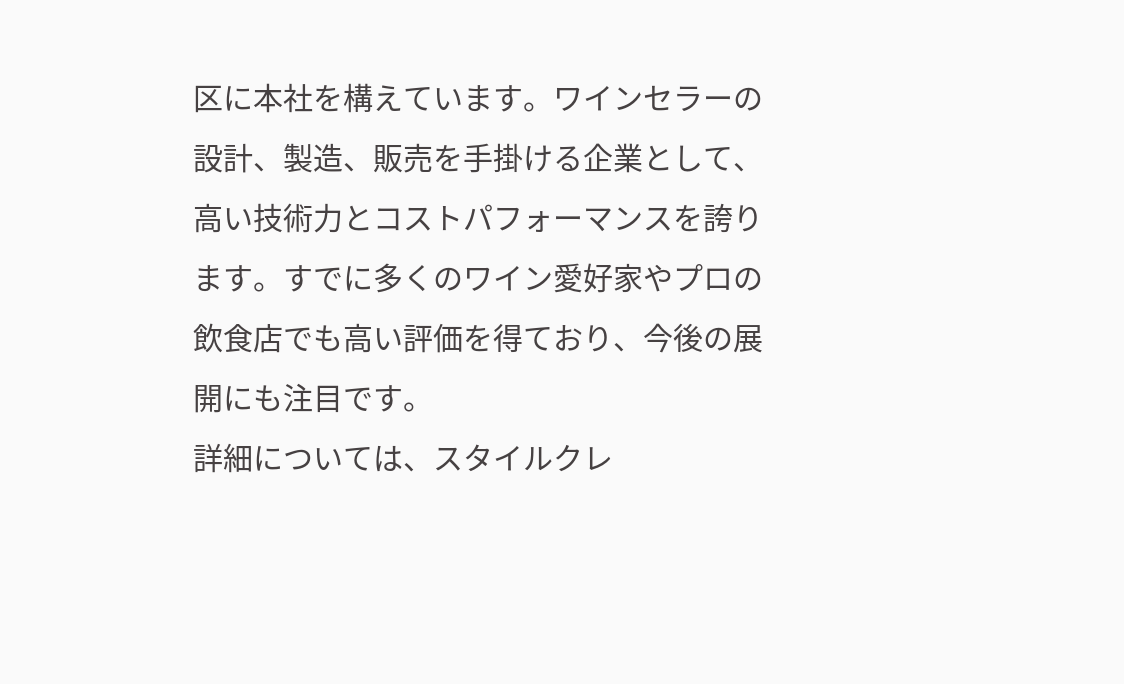区に本社を構えています。ワインセラーの設計、製造、販売を手掛ける企業として、高い技術力とコストパフォーマンスを誇ります。すでに多くのワイン愛好家やプロの飲食店でも高い評価を得ており、今後の展開にも注目です。
詳細については、スタイルクレ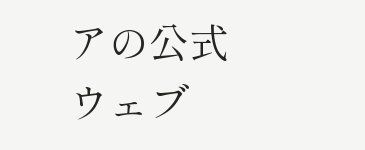アの公式ウェブ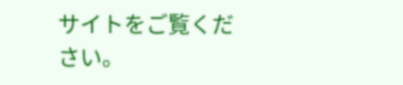サイトをご覧ください。